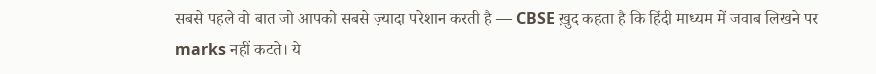सबसे पहले वो बात जो आपको सबसे ज़्यादा परेशान करती है — CBSE ख़ुद कहता है कि हिंदी माध्यम में जवाब लिखने पर marks नहीं कटते। ये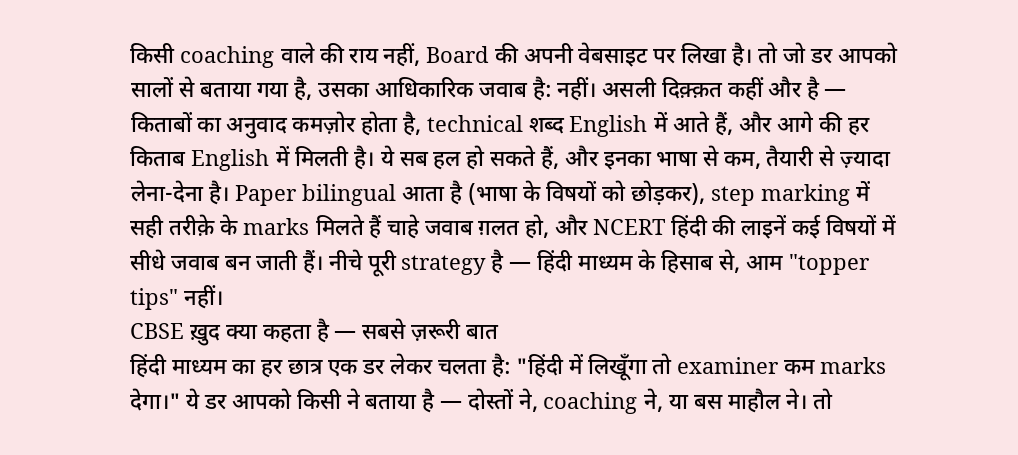किसी coaching वाले की राय नहीं, Board की अपनी वेबसाइट पर लिखा है। तो जो डर आपको सालों से बताया गया है, उसका आधिकारिक जवाब है: नहीं। असली दिक़्क़त कहीं और है — किताबों का अनुवाद कमज़ोर होता है, technical शब्द English में आते हैं, और आगे की हर किताब English में मिलती है। ये सब हल हो सकते हैं, और इनका भाषा से कम, तैयारी से ज़्यादा लेना-देना है। Paper bilingual आता है (भाषा के विषयों को छोड़कर), step marking में सही तरीक़े के marks मिलते हैं चाहे जवाब ग़लत हो, और NCERT हिंदी की लाइनें कई विषयों में सीधे जवाब बन जाती हैं। नीचे पूरी strategy है — हिंदी माध्यम के हिसाब से, आम "topper tips" नहीं।
CBSE ख़ुद क्या कहता है — सबसे ज़रूरी बात
हिंदी माध्यम का हर छात्र एक डर लेकर चलता है: "हिंदी में लिखूँगा तो examiner कम marks देगा।" ये डर आपको किसी ने बताया है — दोस्तों ने, coaching ने, या बस माहौल ने। तो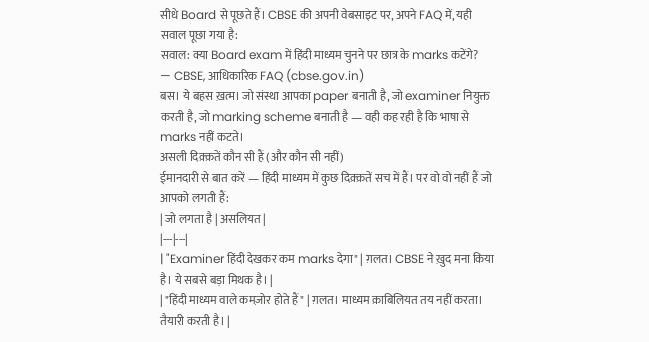सीधे Board से पूछते हैं। CBSE की अपनी वेबसाइट पर, अपने FAQ में, यही सवाल पूछा गया है:
सवाल: क्या Board exam में हिंदी माध्यम चुनने पर छात्र के marks कटेंगे?
— CBSE, आधिकारिक FAQ (cbse.gov.in)
बस। ये बहस ख़त्म। जो संस्था आपका paper बनाती है, जो examiner नियुक्त करती है, जो marking scheme बनाती है — वही कह रही है कि भाषा से marks नहीं कटते।
असली दिक़्क़तें कौन सी हैं (और कौन सी नहीं)
ईमानदारी से बात करें — हिंदी माध्यम में कुछ दिक़्क़तें सच में हैं। पर वो वो नहीं हैं जो आपको लगती हैं:
| जो लगता है | असलियत |
|---|---|
| "Examiner हिंदी देखकर कम marks देगा" | ग़लत। CBSE ने ख़ुद मना किया है। ये सबसे बड़ा मिथक है। |
| "हिंदी माध्यम वाले कमज़ोर होते हैं" | ग़लत। माध्यम क़ाबिलियत तय नहीं करता। तैयारी करती है। |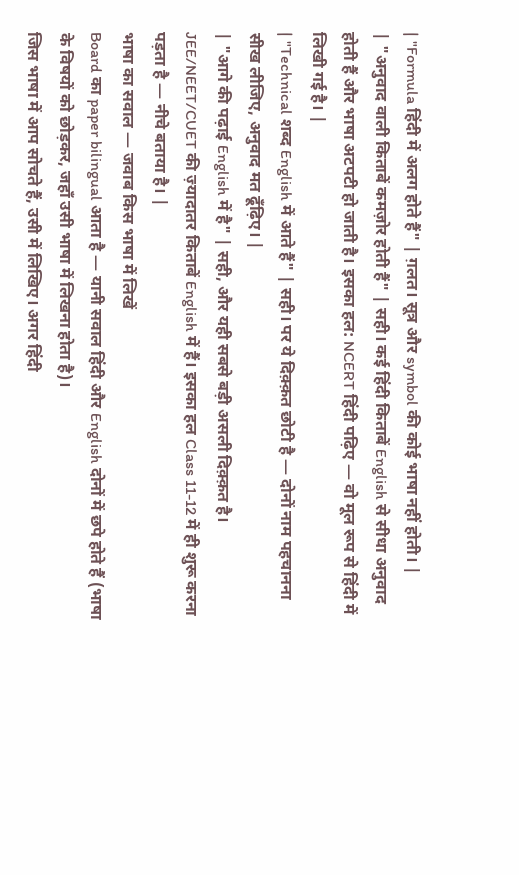| "Formula हिंदी में अलग होते हैं" | ग़लत। सूत्र और symbol की कोई भाषा नहीं होती। |
| "अनुवाद वाली किताबें कमज़ोर होती हैं" | सही। कई हिंदी किताबें English से सीधा अनुवाद होती हैं और भाषा अटपटी हो जाती है। इसका हल: NCERT हिंदी पढ़िए — वो मूल रूप से हिंदी में लिखी गई है। |
| "Technical शब्द English में आते हैं" | सही। पर ये दिक़्क़त छोटी है — दोनों नाम पहचानना सीख लीजिए, अनुवाद मत ढूँढ़िए। |
| "आगे की पढ़ाई English में है" | सही, और यही सबसे बड़ी असली दिक़्क़त है। JEE/NEET/CUET की ज़्यादातर किताबें English में हैं। इसका हल Class 11-12 में ही शुरू करना पड़ता है — नीचे बताया है। |
भाषा का सवाल — जवाब किस भाषा में लिखें
Board का paper bilingual आता है — यानी सवाल हिंदी और English दोनों में छपे होते हैं (भाषा के विषयों को छोड़कर, जहाँ उसी भाषा में लिखना होता है)।
जिस भाषा में आप सोचते हैं, उसी में लिखिए। अगर हिंदी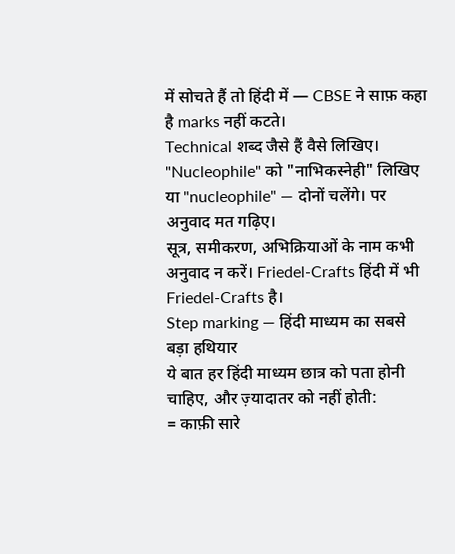में सोचते हैं तो हिंदी में — CBSE ने साफ़ कहा है marks नहीं कटते।
Technical शब्द जैसे हैं वैसे लिखिए। "Nucleophile" को "नाभिकस्नेही" लिखिए या "nucleophile" — दोनों चलेंगे। पर अनुवाद मत गढ़िए।
सूत्र, समीकरण, अभिक्रियाओं के नाम कभी अनुवाद न करें। Friedel-Crafts हिंदी में भी Friedel-Crafts है।
Step marking — हिंदी माध्यम का सबसे बड़ा हथियार
ये बात हर हिंदी माध्यम छात्र को पता होनी चाहिए, और ज़्यादातर को नहीं होती:
= काफ़ी सारे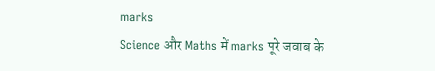marks
Science और Maths में marks पूरे जवाब के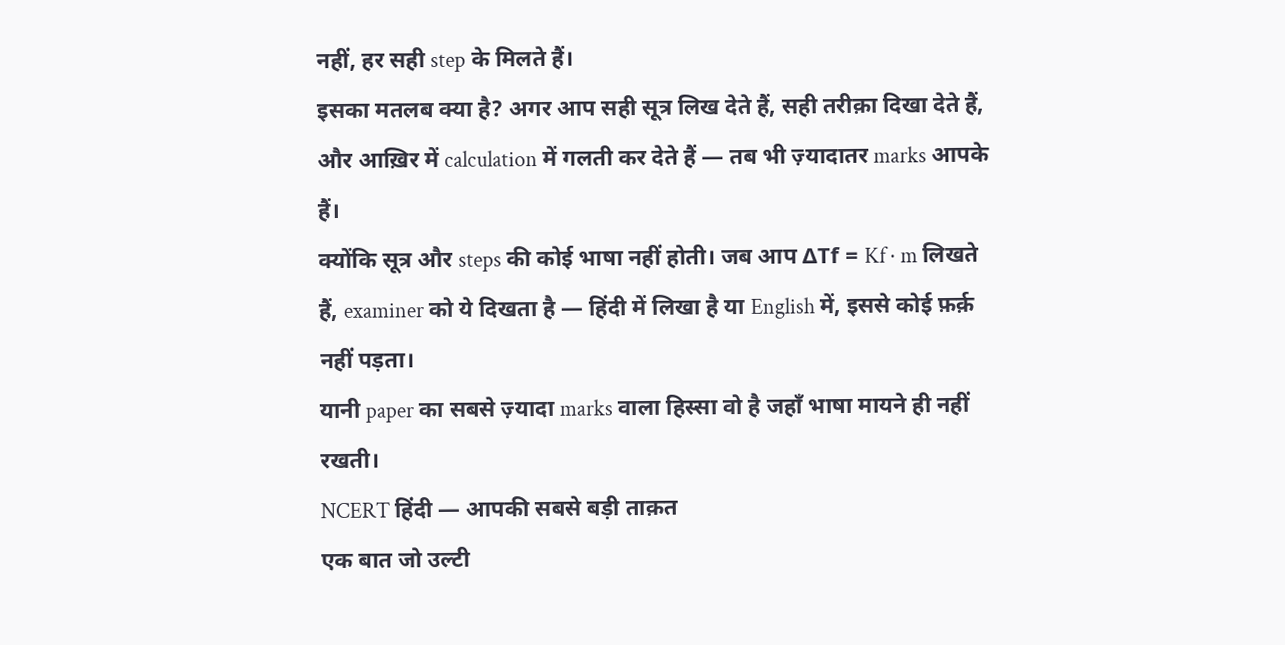नहीं, हर सही step के मिलते हैं।
इसका मतलब क्या है? अगर आप सही सूत्र लिख देते हैं, सही तरीक़ा दिखा देते हैं, और आख़िर में calculation में गलती कर देते हैं — तब भी ज़्यादातर marks आपके हैं।
क्योंकि सूत्र और steps की कोई भाषा नहीं होती। जब आप ΔTf = Kf · m लिखते हैं, examiner को ये दिखता है — हिंदी में लिखा है या English में, इससे कोई फ़र्क़ नहीं पड़ता।
यानी paper का सबसे ज़्यादा marks वाला हिस्सा वो है जहाँ भाषा मायने ही नहीं रखती।
NCERT हिंदी — आपकी सबसे बड़ी ताक़त
एक बात जो उल्टी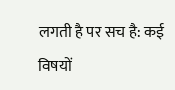लगती है पर सच है: कई विषयों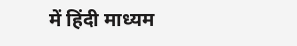में हिंदी माध्यम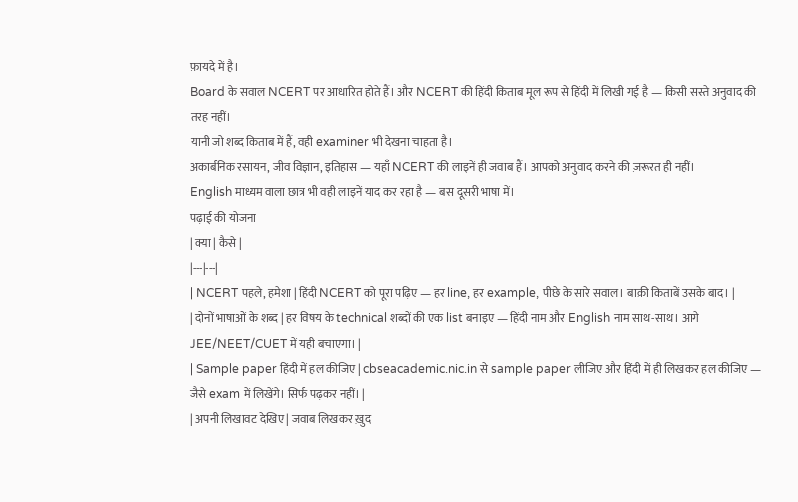फ़ायदे में है।
Board के सवाल NCERT पर आधारित होते हैं। और NCERT की हिंदी किताब मूल रूप से हिंदी में लिखी गई है — किसी सस्ते अनुवाद की तरह नहीं।
यानी जो शब्द किताब में हैं, वही examiner भी देखना चाहता है।
अकार्बनिक रसायन, जीव विज्ञान, इतिहास — यहाँ NCERT की लाइनें ही जवाब हैं। आपको अनुवाद करने की ज़रूरत ही नहीं।
English माध्यम वाला छात्र भी वही लाइनें याद कर रहा है — बस दूसरी भाषा में।
पढ़ाई की योजना
| क्या | कैसे |
|---|---|
| NCERT पहले, हमेशा | हिंदी NCERT को पूरा पढ़िए — हर line, हर example, पीछे के सारे सवाल। बाक़ी किताबें उसके बाद। |
| दोनों भाषाओं के शब्द | हर विषय के technical शब्दों की एक list बनाइए — हिंदी नाम और English नाम साथ-साथ। आगे JEE/NEET/CUET में यही बचाएगा। |
| Sample paper हिंदी में हल कीजिए | cbseacademic.nic.in से sample paper लीजिए और हिंदी में ही लिखकर हल कीजिए — जैसे exam में लिखेंगे। सिर्फ पढ़कर नहीं। |
| अपनी लिखावट देखिए | जवाब लिखकर ख़ुद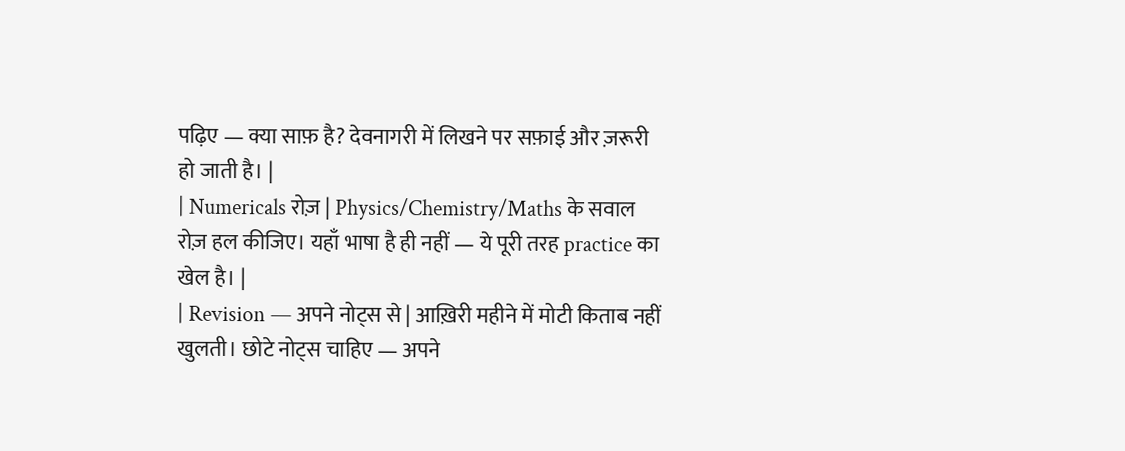पढ़िए — क्या साफ़ है? देवनागरी में लिखने पर सफ़ाई और ज़रूरी हो जाती है। |
| Numericals रोज़ | Physics/Chemistry/Maths के सवाल रोज़ हल कीजिए। यहाँ भाषा है ही नहीं — ये पूरी तरह practice का खेल है। |
| Revision — अपने नोट्स से | आख़िरी महीने में मोटी किताब नहीं खुलती। छोटे नोट्स चाहिए — अपने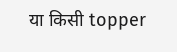या किसी topper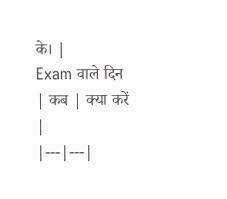के। |
Exam वाले दिन
| कब | क्या करें |
|---|---|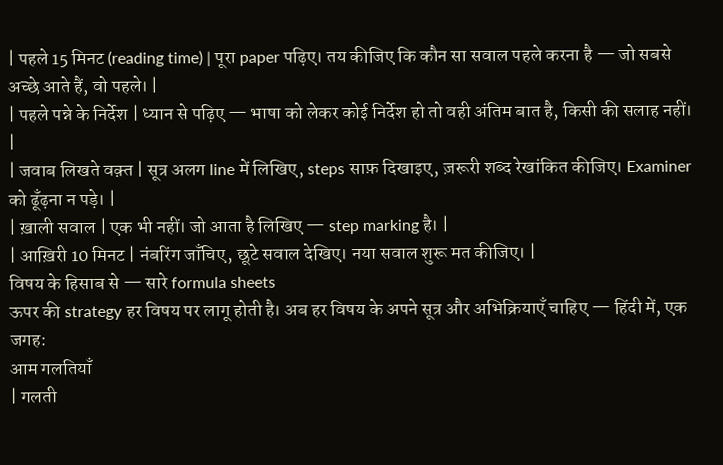| पहले 15 मिनट (reading time) | पूरा paper पढ़िए। तय कीजिए कि कौन सा सवाल पहले करना है — जो सबसे अच्छे आते हैं, वो पहले। |
| पहले पन्ने के निर्देश | ध्यान से पढ़िए — भाषा को लेकर कोई निर्देश हो तो वही अंतिम बात है, किसी की सलाह नहीं। |
| जवाब लिखते वक़्त | सूत्र अलग line में लिखिए, steps साफ़ दिखाइए, ज़रूरी शब्द रेखांकित कीजिए। Examiner को ढूँढ़ना न पड़े। |
| ख़ाली सवाल | एक भी नहीं। जो आता है लिखिए — step marking है। |
| आख़िरी 10 मिनट | नंबरिंग जाँचिए, छूटे सवाल देखिए। नया सवाल शुरू मत कीजिए। |
विषय के हिसाब से — सारे formula sheets
ऊपर की strategy हर विषय पर लागू होती है। अब हर विषय के अपने सूत्र और अभिक्रियाएँ चाहिए — हिंदी में, एक जगह:
आम गलतियाँ
| गलती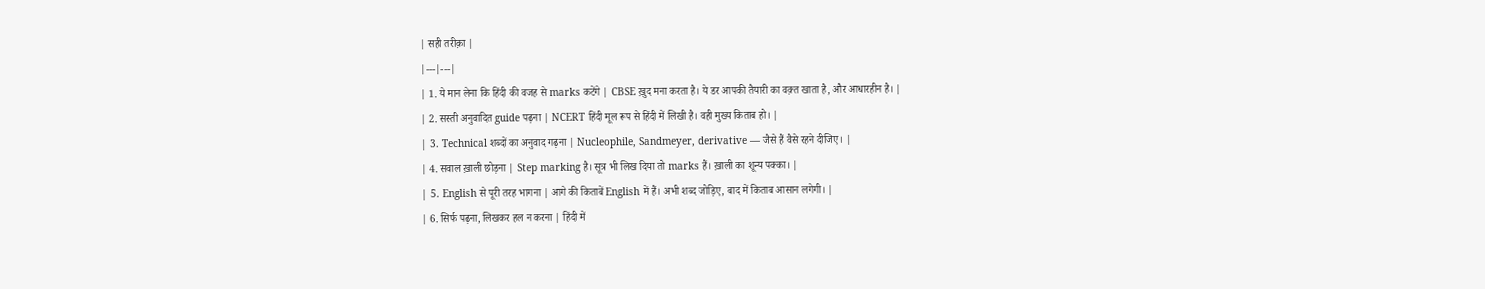| सही तरीक़ा |
|---|---|
| 1. ये मान लेना कि हिंदी की वजह से marks कटेंगे | CBSE ख़ुद मना करता है। ये डर आपकी तैयारी का वक़्त खाता है, और आधारहीन है। |
| 2. सस्ती अनुवादित guide पढ़ना | NCERT हिंदी मूल रूप से हिंदी में लिखी है। वही मुख्य किताब हो। |
| 3. Technical शब्दों का अनुवाद गढ़ना | Nucleophile, Sandmeyer, derivative — जैसे हैं वैसे रहने दीजिए। |
| 4. सवाल ख़ाली छोड़ना | Step marking है। सूत्र भी लिख दिया तो marks हैं। ख़ाली का शून्य पक्का। |
| 5. English से पूरी तरह भागना | आगे की किताबें English में हैं। अभी शब्द जोड़िए, बाद में किताब आसान लगेगी। |
| 6. सिर्फ पढ़ना, लिखकर हल न करना | हिंदी में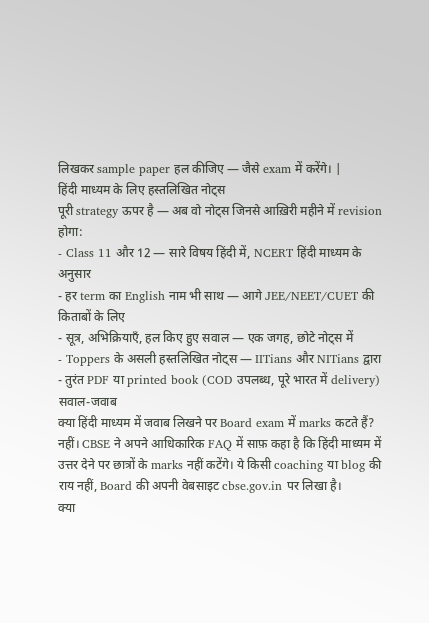लिखकर sample paper हल कीजिए — जैसे exam में करेंगे। |
हिंदी माध्यम के लिए हस्तलिखित नोट्स
पूरी strategy ऊपर है — अब वो नोट्स जिनसे आख़िरी महीने में revision होगा:
- Class 11 और 12 — सारे विषय हिंदी में, NCERT हिंदी माध्यम के अनुसार
- हर term का English नाम भी साथ — आगे JEE/NEET/CUET की किताबों के लिए
- सूत्र, अभिक्रियाएँ, हल किए हुए सवाल — एक जगह, छोटे नोट्स में
- Toppers के असली हस्तलिखित नोट्स — IITians और NITians द्वारा
- तुरंत PDF या printed book (COD उपलब्ध, पूरे भारत में delivery)
सवाल-जवाब
क्या हिंदी माध्यम में जवाब लिखने पर Board exam में marks कटते हैं?
नहीं। CBSE ने अपने आधिकारिक FAQ में साफ़ कहा है कि हिंदी माध्यम में उत्तर देने पर छात्रों के marks नहीं कटेंगे। ये किसी coaching या blog की राय नहीं, Board की अपनी वेबसाइट cbse.gov.in पर लिखा है।
क्या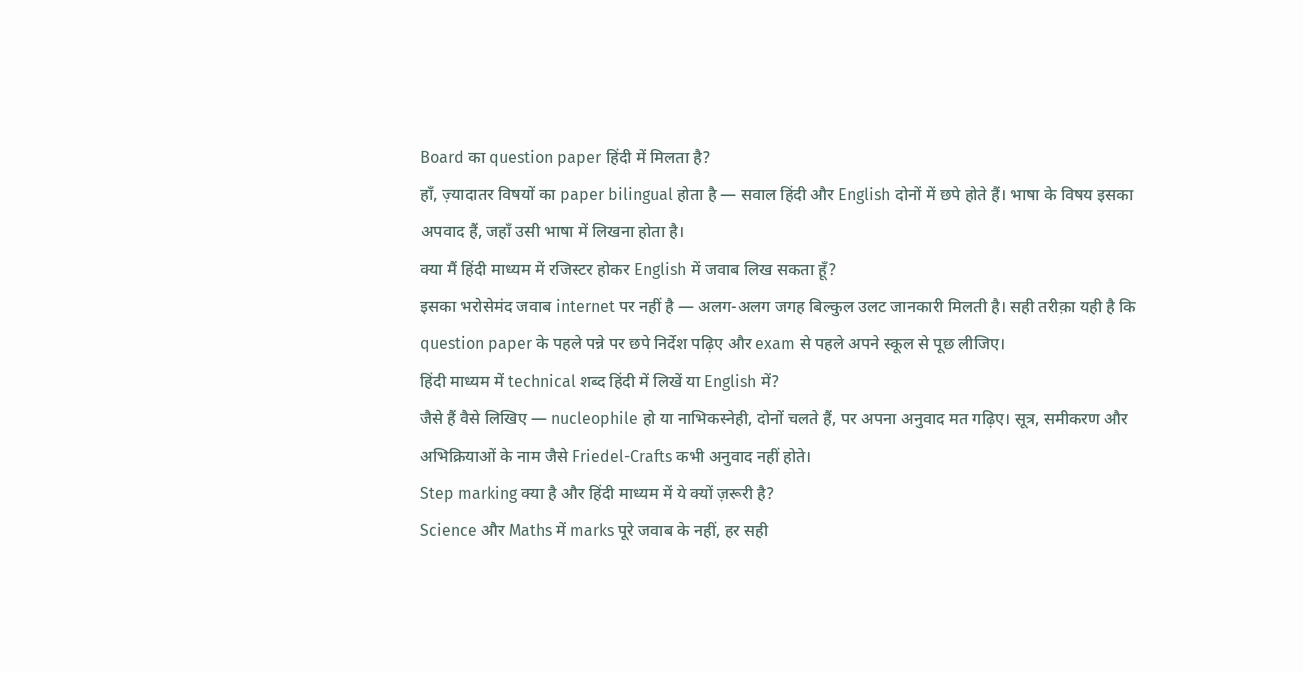Board का question paper हिंदी में मिलता है?
हाँ, ज़्यादातर विषयों का paper bilingual होता है — सवाल हिंदी और English दोनों में छपे होते हैं। भाषा के विषय इसका अपवाद हैं, जहाँ उसी भाषा में लिखना होता है।
क्या मैं हिंदी माध्यम में रजिस्टर होकर English में जवाब लिख सकता हूँ?
इसका भरोसेमंद जवाब internet पर नहीं है — अलग-अलग जगह बिल्कुल उलट जानकारी मिलती है। सही तरीक़ा यही है कि question paper के पहले पन्ने पर छपे निर्देश पढ़िए और exam से पहले अपने स्कूल से पूछ लीजिए।
हिंदी माध्यम में technical शब्द हिंदी में लिखें या English में?
जैसे हैं वैसे लिखिए — nucleophile हो या नाभिकस्नेही, दोनों चलते हैं, पर अपना अनुवाद मत गढ़िए। सूत्र, समीकरण और अभिक्रियाओं के नाम जैसे Friedel-Crafts कभी अनुवाद नहीं होते।
Step marking क्या है और हिंदी माध्यम में ये क्यों ज़रूरी है?
Science और Maths में marks पूरे जवाब के नहीं, हर सही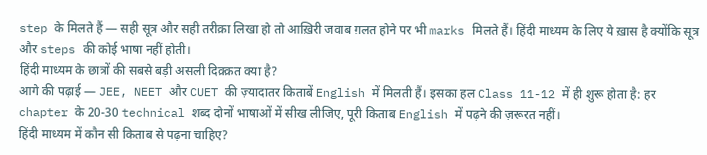step के मिलते हैं — सही सूत्र और सही तरीक़ा लिखा हो तो आख़िरी जवाब ग़लत होने पर भी marks मिलते हैं। हिंदी माध्यम के लिए ये ख़ास है क्योंकि सूत्र और steps की कोई भाषा नहीं होती।
हिंदी माध्यम के छात्रों की सबसे बड़ी असली दिक़्क़त क्या है?
आगे की पढ़ाई — JEE, NEET और CUET की ज़्यादातर किताबें English में मिलती हैं। इसका हल Class 11-12 में ही शुरू होता है: हर chapter के 20-30 technical शब्द दोनों भाषाओं में सीख लीजिए, पूरी किताब English में पढ़ने की ज़रूरत नहीं।
हिंदी माध्यम में कौन सी किताब से पढ़ना चाहिए?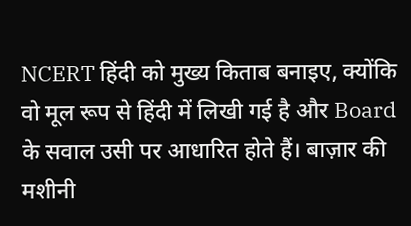NCERT हिंदी को मुख्य किताब बनाइए, क्योंकि वो मूल रूप से हिंदी में लिखी गई है और Board के सवाल उसी पर आधारित होते हैं। बाज़ार की मशीनी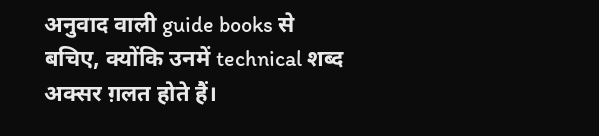अनुवाद वाली guide books से बचिए, क्योंकि उनमें technical शब्द अक्सर ग़लत होते हैं।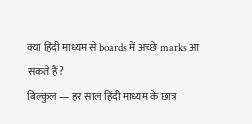क्या हिंदी माध्यम से boards में अच्छे marks आ सकते हैं?
बिल्कुल — हर साल हिंदी माध्यम के छात्र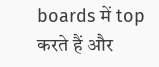boards में top करते हैं और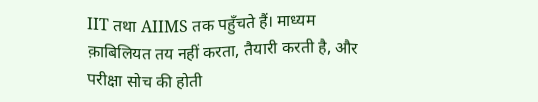IIT तथा AIIMS तक पहुँचते हैं। माध्यम क़ाबिलियत तय नहीं करता, तैयारी करती है, और परीक्षा सोच की होती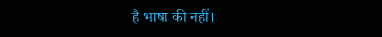है भाषा की नहीं।